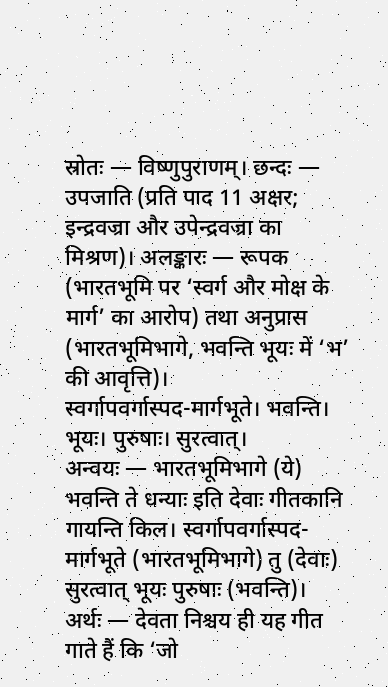स्रोतः — विष्णुपुराणम्। छन्दः — उपजाति (प्रति पाद 11 अक्षर; इन्द्रवज्रा और उपेन्द्रवज्रा का मिश्रण)। अलङ्कारः — रूपक (भारतभूमि पर ‘स्वर्ग और मोक्ष के मार्ग’ का आरोप) तथा अनुप्रास (भारतभूमिभागे, भवन्ति भूयः में ‘भ’ की आवृत्ति)।
स्वर्गापवर्गास्पद-मार्गभूते। भवन्ति। भूयः। पुरुषाः। सुरत्वात्।
अन्वयः — भारतभूमिभागे (ये) भवन्ति ते धन्याः इति देवाः गीतकानि गायन्ति किल। स्वर्गापवर्गास्पद-मार्गभूते (भारतभूमिभागे) तु (देवाः) सुरत्वात् भूयः पुरुषाः (भवन्ति)।
अर्थः — देवता निश्चय ही यह गीत गाते हैं कि ‘जो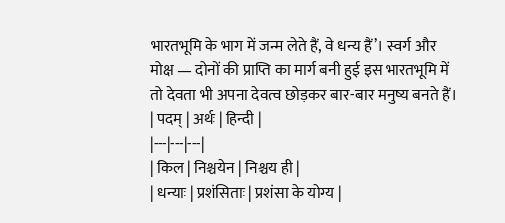भारतभूमि के भाग में जन्म लेते हैं, वे धन्य हैं’। स्वर्ग और मोक्ष — दोनों की प्राप्ति का मार्ग बनी हुई इस भारतभूमि में तो देवता भी अपना देवत्व छोड़कर बार-बार मनुष्य बनते हैं।
| पदम् | अर्थः | हिन्दी |
|---|---|---|
| किल | निश्चयेन | निश्चय ही |
| धन्याः | प्रशंसिताः | प्रशंसा के योग्य |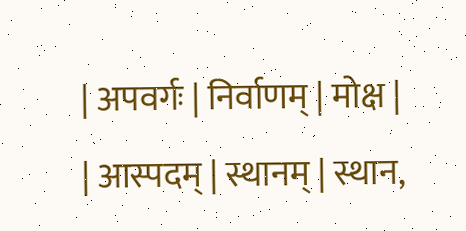| अपवर्गः | निर्वाणम् | मोक्ष |
| आस्पदम् | स्थानम् | स्थान,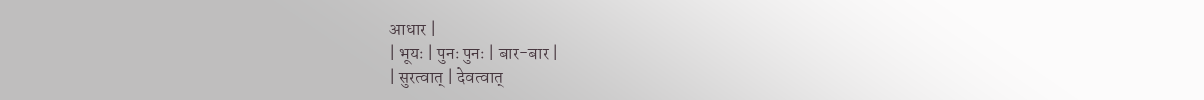आधार |
| भूयः | पुनः पुनः | बार-बार |
| सुरत्वात् | देवत्वात्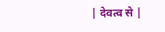| देवत्व से |